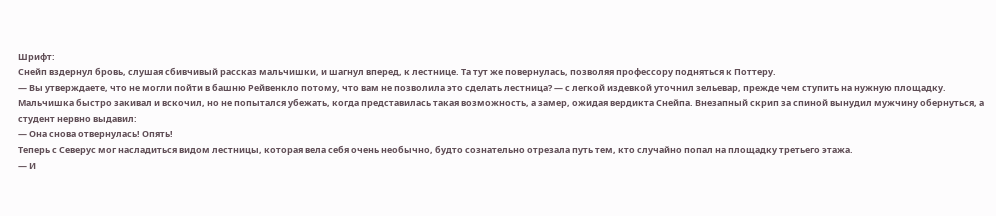Шрифт:
Снейп вздернул бровь, слушая сбивчивый рассказ мальчишки, и шагнул вперед, к лестнице. Та тут же повернулась, позволяя профессору подняться к Поттеру.
— Вы утверждаете, что не могли пойти в башню Рейвенкло потому, что вам не позволила это сделать лестница? — с легкой издевкой уточнил зельевар, прежде чем ступить на нужную площадку.
Мальчишка быстро закивал и вскочил, но не попытался убежать, когда представилась такая возможность, а замер, ожидая вердикта Снейпа. Внезапный скрип за спиной вынудил мужчину обернуться, а студент нервно выдавил:
— Она снова отвернулась! Опять!
Теперь с Северус мог насладиться видом лестницы, которая вела себя очень необычно, будто сознательно отрезала путь тем, кто случайно попал на площадку третьего этажа.
— И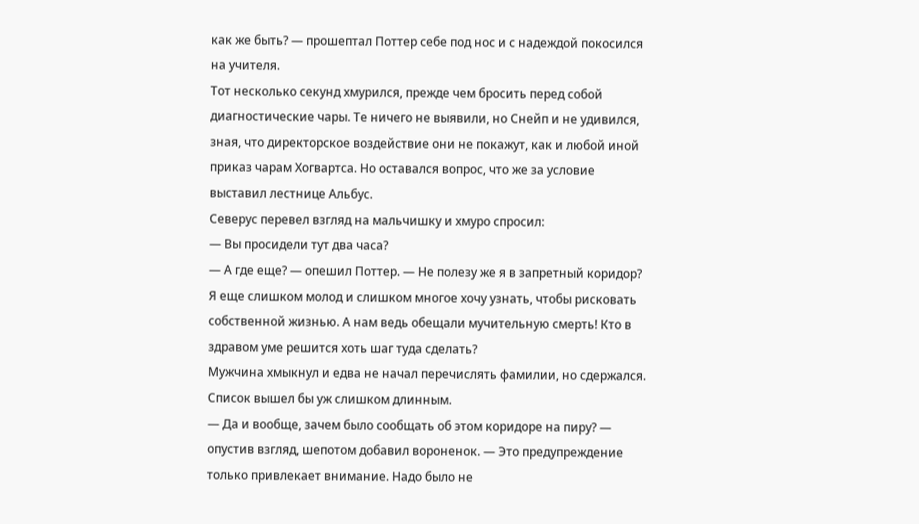как же быть? — прошептал Поттер себе под нос и с надеждой покосился на учителя.
Тот несколько секунд хмурился, прежде чем бросить перед собой диагностические чары. Те ничего не выявили, но Снейп и не удивился, зная, что директорское воздействие они не покажут, как и любой иной приказ чарам Хогвартса. Но оставался вопрос, что же за условие выставил лестнице Альбус.
Северус перевел взгляд на мальчишку и хмуро спросил:
— Вы просидели тут два часа?
— А где еще? — опешил Поттер. — Не полезу же я в запретный коридор? Я еще слишком молод и слишком многое хочу узнать, чтобы рисковать собственной жизнью. А нам ведь обещали мучительную смерть! Кто в здравом уме решится хоть шаг туда сделать?
Мужчина хмыкнул и едва не начал перечислять фамилии, но сдержался. Список вышел бы уж слишком длинным.
— Да и вообще, зачем было сообщать об этом коридоре на пиру? — опустив взгляд, шепотом добавил вороненок. — Это предупреждение только привлекает внимание. Надо было не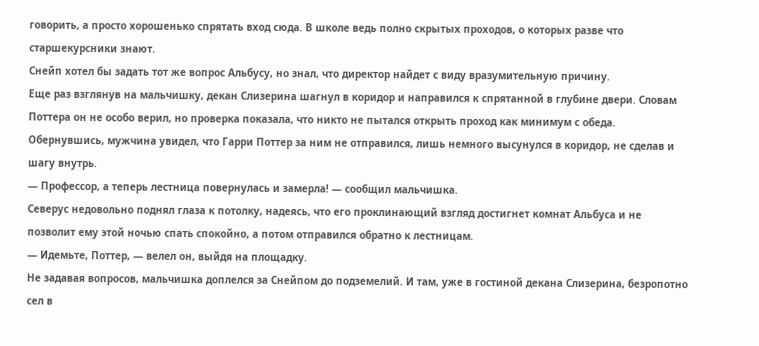говорить, а просто хорошенько спрятать вход сюда. В школе ведь полно скрытых проходов, о которых разве что старшекурсники знают.
Снейп хотел бы задать тот же вопрос Альбусу, но знал, что директор найдет с виду вразумительную причину.
Еще раз взглянув на мальчишку, декан Слизерина шагнул в коридор и направился к спрятанной в глубине двери. Словам Поттера он не особо верил, но проверка показала, что никто не пытался открыть проход как минимум с обеда.
Обернувшись, мужчина увидел, что Гарри Поттер за ним не отправился, лишь немного высунулся в коридор, не сделав и шагу внутрь.
— Профессор, а теперь лестница повернулась и замерла! — сообщил мальчишка.
Северус недовольно поднял глаза к потолку, надеясь, что его проклинающий взгляд достигнет комнат Альбуса и не позволит ему этой ночью спать спокойно, а потом отправился обратно к лестницам.
— Идемьте, Поттер, — велел он, выйдя на площадку.
Не задавая вопросов, мальчишка доплелся за Снейпом до подземелий. И там, уже в гостиной декана Слизерина, безропотно сел в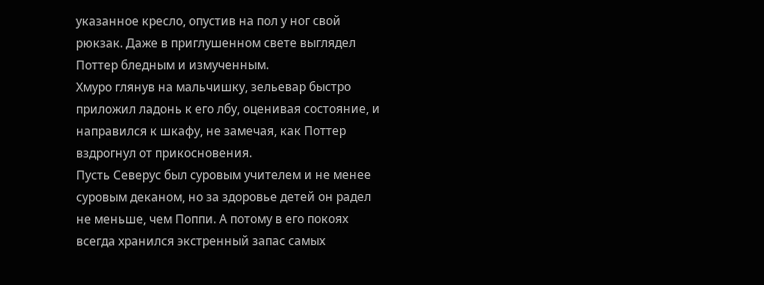указанное кресло, опустив на пол у ног свой рюкзак. Даже в приглушенном свете выглядел Поттер бледным и измученным.
Хмуро глянув на мальчишку, зельевар быстро приложил ладонь к его лбу, оценивая состояние, и направился к шкафу, не замечая, как Поттер вздрогнул от прикосновения.
Пусть Северус был суровым учителем и не менее суровым деканом, но за здоровье детей он радел не меньше, чем Поппи. А потому в его покоях всегда хранился экстренный запас самых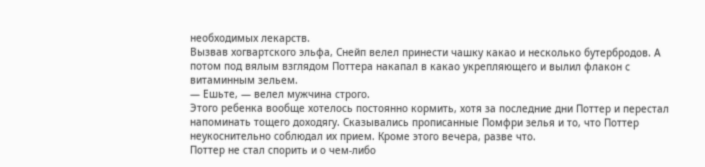необходимых лекарств.
Вызвав хогвартского эльфа, Снейп велел принести чашку какао и несколько бутербродов. А потом под вялым взглядом Поттера накапал в какао укрепляющего и вылил флакон с витаминным зельем.
— Ешьте, — велел мужчина строго.
Этого ребенка вообще хотелось постоянно кормить, хотя за последние дни Поттер и перестал напоминать тощего доходягу. Сказывались прописанные Помфри зелья и то, что Поттер неукоснительно соблюдал их прием. Кроме этого вечера, разве что.
Поттер не стал спорить и о чем-либо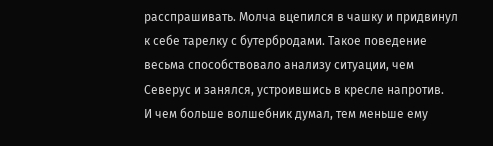расспрашивать. Молча вцепился в чашку и придвинул к себе тарелку с бутербродами. Такое поведение весьма способствовало анализу ситуации, чем Северус и занялся, устроившись в кресле напротив.
И чем больше волшебник думал, тем меньше ему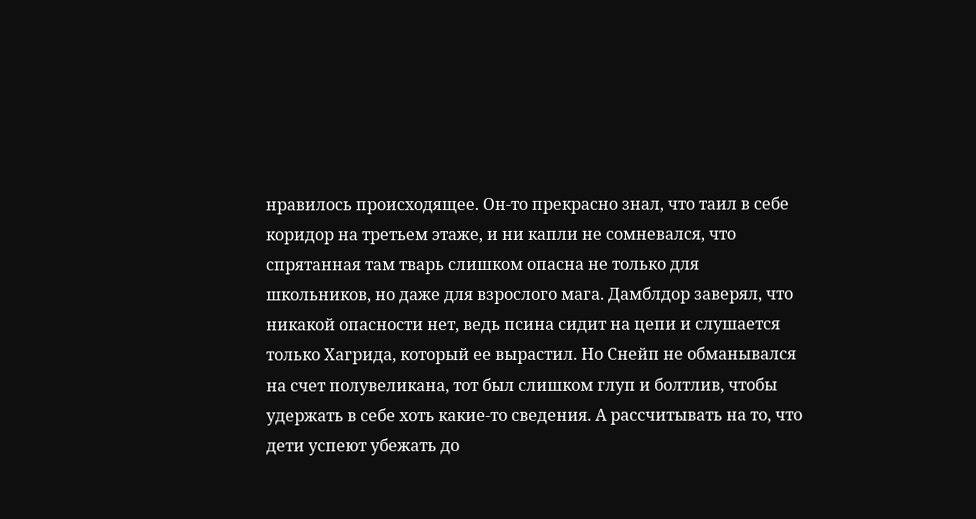нравилось происходящее. Он-то прекрасно знал, что таил в себе коридор на третьем этаже, и ни капли не сомневался, что спрятанная там тварь слишком опасна не только для школьников, но даже для взрослого мага. Дамблдор заверял, что никакой опасности нет, ведь псина сидит на цепи и слушается только Хагрида, который ее вырастил. Но Снейп не обманывался на счет полувеликана, тот был слишком глуп и болтлив, чтобы удержать в себе хоть какие-то сведения. А рассчитывать на то, что дети успеют убежать до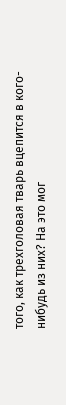того, как трехголовая тварь вцепится в кого-нибудь из них? На это мог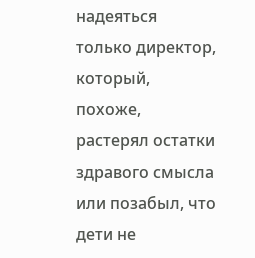надеяться только директор, который, похоже, растерял остатки здравого смысла или позабыл, что дети не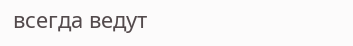всегда ведут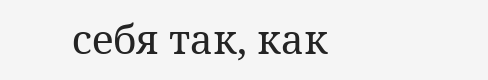себя так, как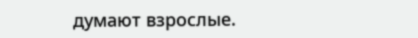думают взрослые.